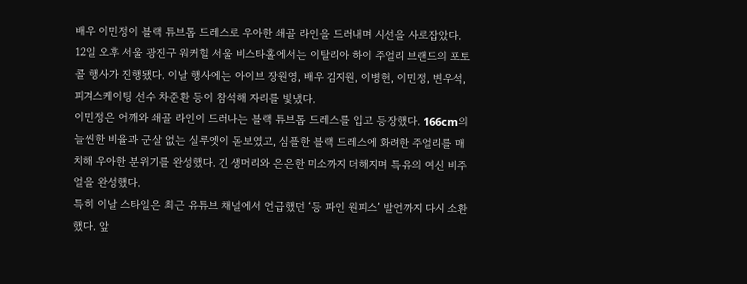배우 이민정이 블랙 튜브톱 드레스로 우아한 쇄골 라인을 드러내며 시선을 사로잡았다.
12일 오후 서울 광진구 워커힐 서울 비스타홀에서는 이탈리아 하이 주얼리 브랜드의 포토콜 행사가 진행됐다. 이날 행사에는 아이브 장원영, 배우 김지원, 이병헌, 이민정, 변우석, 피겨스케이팅 선수 차준환 등이 참석해 자리를 빛냈다.
이민정은 어깨와 쇄골 라인이 드러나는 블랙 튜브톱 드레스를 입고 등장했다. 166cm의 늘씬한 비율과 군살 없는 실루엣이 돋보였고, 심플한 블랙 드레스에 화려한 주얼리를 매치해 우아한 분위기를 완성했다. 긴 생머리와 은은한 미소까지 더해지며 특유의 여신 비주얼을 완성했다.
특히 이날 스타일은 최근 유튜브 채널에서 언급했던 ‘등 파인 원피스’ 발언까지 다시 소환했다. 앞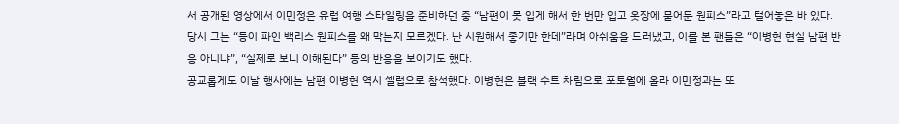서 공개된 영상에서 이민정은 유럽 여행 스타일링을 준비하던 중 “남편이 못 입게 해서 한 번만 입고 옷장에 묻어둔 원피스”라고 털어놓은 바 있다.
당시 그는 “등이 파인 백리스 원피스를 왜 막는지 모르겠다. 난 시원해서 좋기만 한데”라며 아쉬움을 드러냈고, 이를 본 팬들은 “이병헌 현실 남편 반응 아니냐”, “실제로 보니 이해된다” 등의 반응을 보이기도 했다.
공교롭게도 이날 행사에는 남편 이병헌 역시 셀럽으로 참석했다. 이병헌은 블랙 수트 차림으로 포토월에 올라 이민정과는 또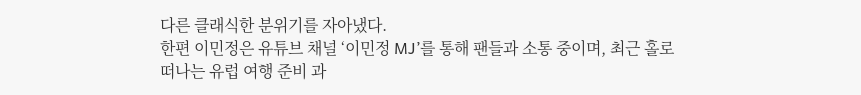다른 클래식한 분위기를 자아냈다.
한편 이민정은 유튜브 채널 ‘이민정 MJ’를 통해 팬들과 소통 중이며, 최근 홀로 떠나는 유럽 여행 준비 과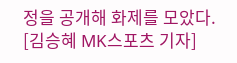정을 공개해 화제를 모았다.
[김승혜 MK스포츠 기자]